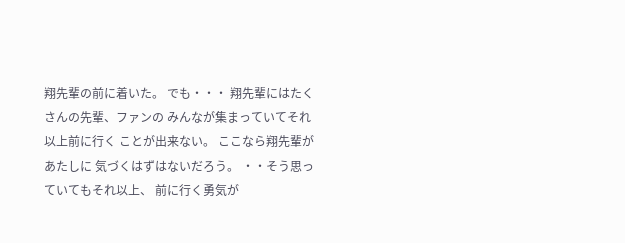翔先輩の前に着いた。 でも・・・ 翔先輩にはたくさんの先輩、ファンの みんなが集まっていてそれ以上前に行く ことが出来ない。 ここなら翔先輩があたしに 気づくはずはないだろう。 ・・そう思っていてもそれ以上、 前に行く勇気が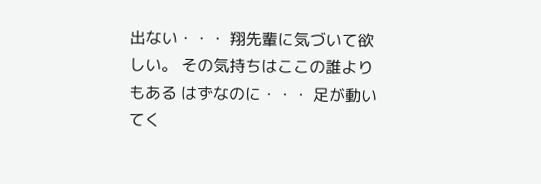出ない・・・ 翔先輩に気づいて欲しい。 その気持ちはここの誰よりもある はずなのに・・・ 足が動いてく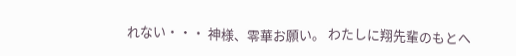れない・・・ 神様、零華お願い。 わたしに翔先輩のもとへ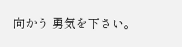向かう 勇気を下さい。